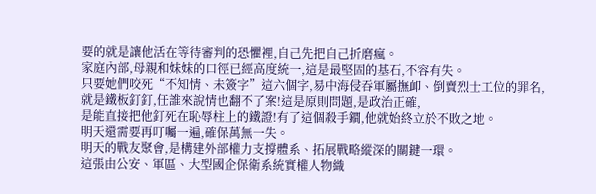要的就是讓他活在等待審判的恐懼裡,自己先把自己折磨瘋。
家庭內部,母親和妹妹的口徑已經高度統一,這是最堅固的基石,不容有失。
只要她們咬死“不知情、未簽字”這六個字,易中海侵吞軍屬撫卹、倒賣烈士工位的罪名,
就是鐵板釘釘,任誰來說情也翻不了案!這是原則問題,是政治正確,
是能直接把他釘死在恥辱柱上的鐵證!有了這個殺手鐧,他就始終立於不敗之地。
明天還需要再叮囑一遍,確保萬無一失。
明天的戰友聚會,是構建外部權力支撐體系、拓展戰略縱深的關鍵一環。
這張由公安、軍區、大型國企保衛系統實權人物織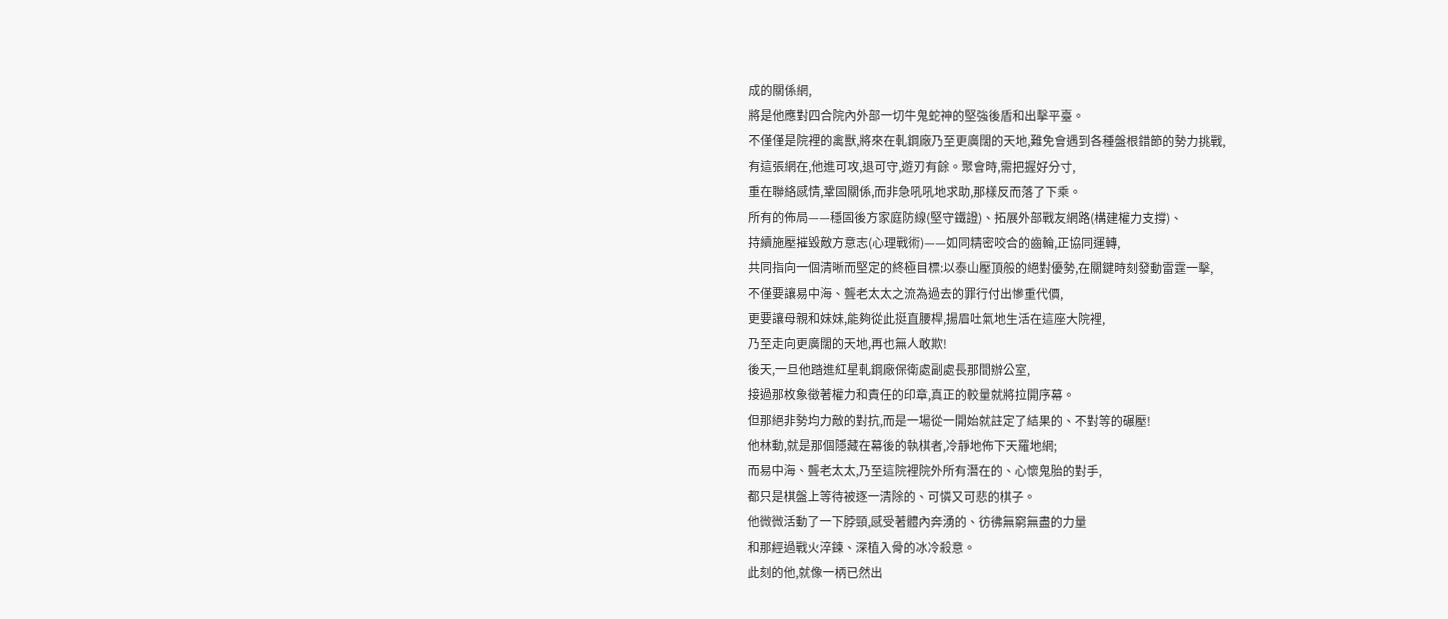成的關係網,
將是他應對四合院內外部一切牛鬼蛇神的堅強後盾和出擊平臺。
不僅僅是院裡的禽獸,將來在軋鋼廠乃至更廣闊的天地,難免會遇到各種盤根錯節的勢力挑戰,
有這張網在,他進可攻,退可守,遊刃有餘。聚會時,需把握好分寸,
重在聯絡感情,鞏固關係,而非急吼吼地求助,那樣反而落了下乘。
所有的佈局——穩固後方家庭防線(堅守鐵證)、拓展外部戰友網路(構建權力支撐)、
持續施壓摧毀敵方意志(心理戰術)——如同精密咬合的齒輪,正協同運轉,
共同指向一個清晰而堅定的終極目標:以泰山壓頂般的絕對優勢,在關鍵時刻發動雷霆一擊,
不僅要讓易中海、聾老太太之流為過去的罪行付出慘重代價,
更要讓母親和妹妹,能夠從此挺直腰桿,揚眉吐氣地生活在這座大院裡,
乃至走向更廣闊的天地,再也無人敢欺!
後天,一旦他踏進紅星軋鋼廠保衛處副處長那間辦公室,
接過那枚象徵著權力和責任的印章,真正的較量就將拉開序幕。
但那絕非勢均力敵的對抗,而是一場從一開始就註定了結果的、不對等的碾壓!
他林動,就是那個隱藏在幕後的執棋者,冷靜地佈下天羅地網;
而易中海、聾老太太,乃至這院裡院外所有潛在的、心懷鬼胎的對手,
都只是棋盤上等待被逐一清除的、可憐又可悲的棋子。
他微微活動了一下脖頸,感受著體內奔湧的、彷彿無窮無盡的力量
和那經過戰火淬鍊、深植入骨的冰冷殺意。
此刻的他,就像一柄已然出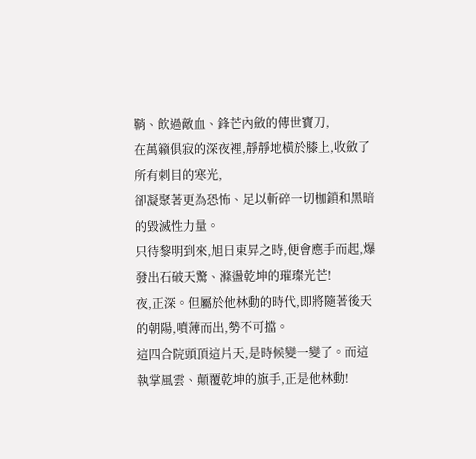鞘、飲過敵血、鋒芒內斂的傳世寶刀,
在萬籟俱寂的深夜裡,靜靜地橫於膝上,收斂了所有刺目的寒光,
卻凝聚著更為恐怖、足以斬碎一切枷鎖和黑暗的毀滅性力量。
只待黎明到來,旭日東昇之時,便會應手而起,爆發出石破天驚、滌盪乾坤的璀璨光芒!
夜,正深。但屬於他林動的時代,即將隨著後天的朝陽,噴薄而出,勢不可擋。
這四合院頭頂這片天,是時候變一變了。而這執掌風雲、顛覆乾坤的旗手,正是他林動!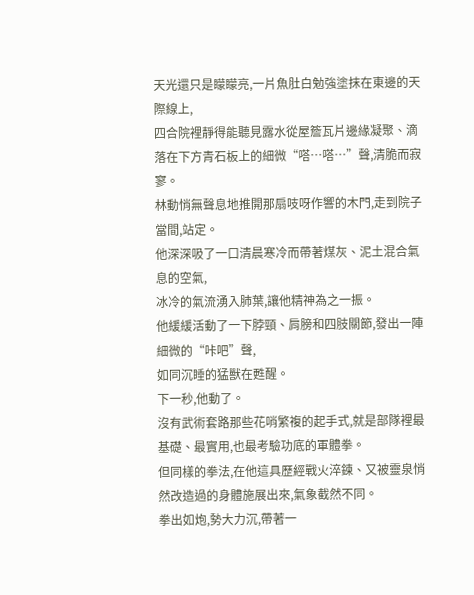天光還只是矇矇亮,一片魚肚白勉強塗抹在東邊的天際線上,
四合院裡靜得能聽見露水從屋簷瓦片邊緣凝聚、滴落在下方青石板上的細微“嗒…嗒…”聲,清脆而寂寥。
林動悄無聲息地推開那扇吱呀作響的木門,走到院子當間,站定。
他深深吸了一口清晨寒冷而帶著煤灰、泥土混合氣息的空氣,
冰冷的氣流湧入肺葉,讓他精神為之一振。
他緩緩活動了一下脖頸、肩膀和四肢關節,發出一陣細微的“咔吧”聲,
如同沉睡的猛獸在甦醒。
下一秒,他動了。
沒有武術套路那些花哨繁複的起手式,就是部隊裡最基礎、最實用,也最考驗功底的軍體拳。
但同樣的拳法,在他這具歷經戰火淬鍊、又被靈泉悄然改造過的身體施展出來,氣象截然不同。
拳出如炮,勢大力沉,帶著一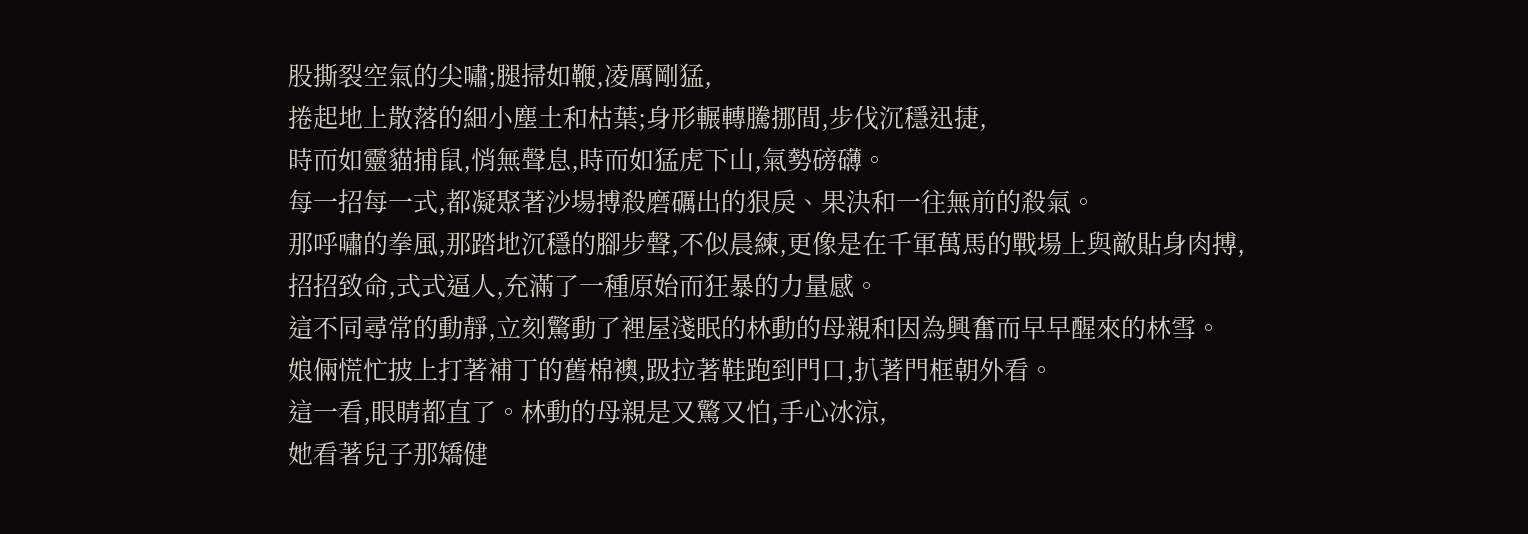股撕裂空氣的尖嘯;腿掃如鞭,凌厲剛猛,
捲起地上散落的細小塵土和枯葉;身形輾轉騰挪間,步伐沉穩迅捷,
時而如靈貓捕鼠,悄無聲息,時而如猛虎下山,氣勢磅礴。
每一招每一式,都凝聚著沙場搏殺磨礪出的狠戾、果決和一往無前的殺氣。
那呼嘯的拳風,那踏地沉穩的腳步聲,不似晨練,更像是在千軍萬馬的戰場上與敵貼身肉搏,
招招致命,式式逼人,充滿了一種原始而狂暴的力量感。
這不同尋常的動靜,立刻驚動了裡屋淺眠的林動的母親和因為興奮而早早醒來的林雪。
娘倆慌忙披上打著補丁的舊棉襖,趿拉著鞋跑到門口,扒著門框朝外看。
這一看,眼睛都直了。林動的母親是又驚又怕,手心冰涼,
她看著兒子那矯健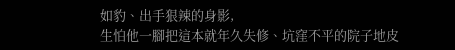如豹、出手狠辣的身影,
生怕他一腳把這本就年久失修、坑窪不平的院子地皮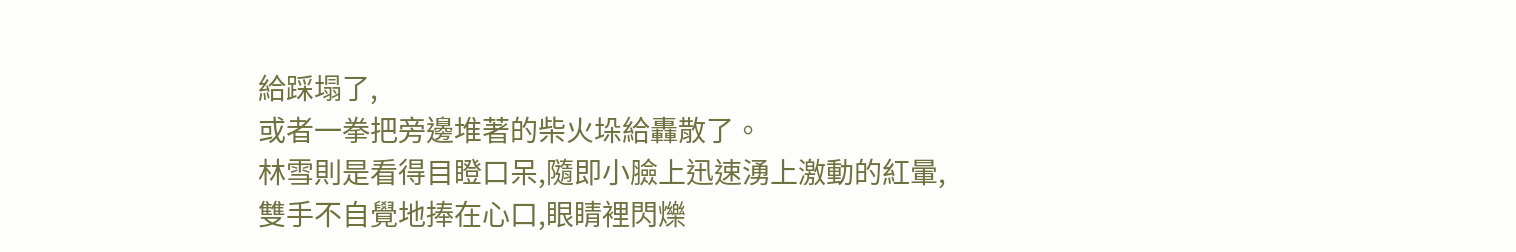給踩塌了,
或者一拳把旁邊堆著的柴火垛給轟散了。
林雪則是看得目瞪口呆,隨即小臉上迅速湧上激動的紅暈,
雙手不自覺地捧在心口,眼睛裡閃爍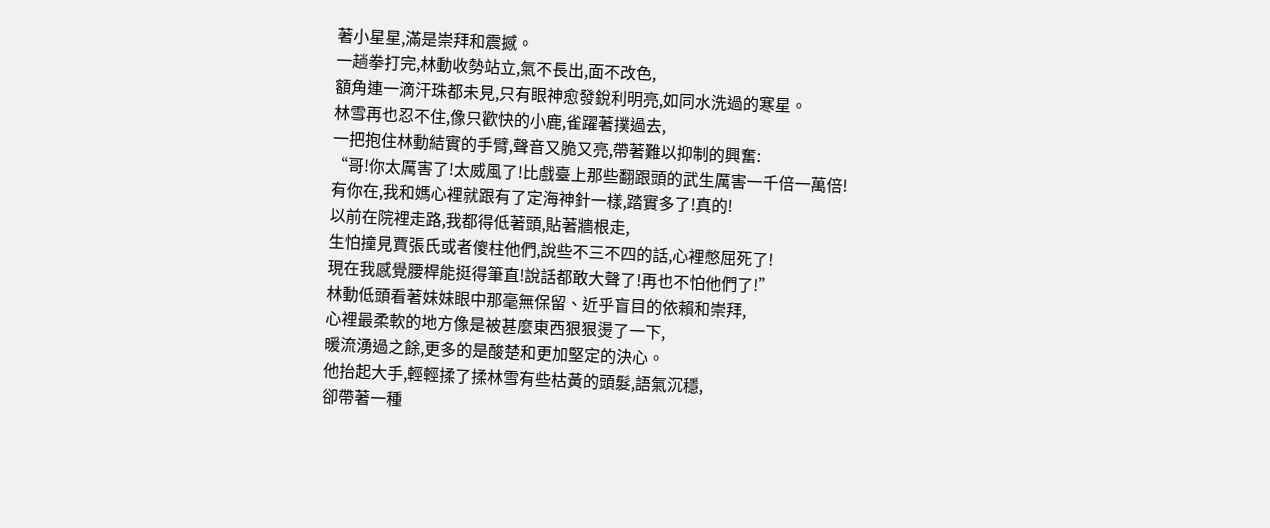著小星星,滿是崇拜和震撼。
一趟拳打完,林動收勢站立,氣不長出,面不改色,
額角連一滴汗珠都未見,只有眼神愈發銳利明亮,如同水洗過的寒星。
林雪再也忍不住,像只歡快的小鹿,雀躍著撲過去,
一把抱住林動結實的手臂,聲音又脆又亮,帶著難以抑制的興奮:
“哥!你太厲害了!太威風了!比戲臺上那些翻跟頭的武生厲害一千倍一萬倍!
有你在,我和媽心裡就跟有了定海神針一樣,踏實多了!真的!
以前在院裡走路,我都得低著頭,貼著牆根走,
生怕撞見賈張氏或者傻柱他們,說些不三不四的話,心裡憋屈死了!
現在我感覺腰桿能挺得筆直!說話都敢大聲了!再也不怕他們了!”
林動低頭看著妹妹眼中那毫無保留、近乎盲目的依賴和崇拜,
心裡最柔軟的地方像是被甚麼東西狠狠燙了一下,
暖流湧過之餘,更多的是酸楚和更加堅定的決心。
他抬起大手,輕輕揉了揉林雪有些枯黃的頭髮,語氣沉穩,
卻帶著一種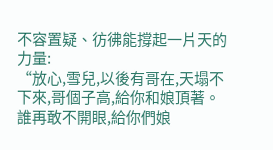不容置疑、彷彿能撐起一片天的力量:
“放心,雪兒,以後有哥在,天塌不下來,哥個子高,給你和娘頂著。
誰再敢不開眼,給你們娘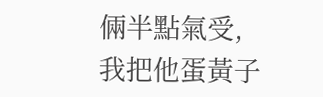倆半點氣受,我把他蛋黃子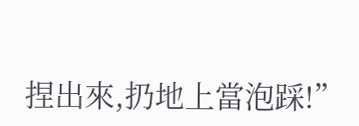捏出來,扔地上當泡踩!”